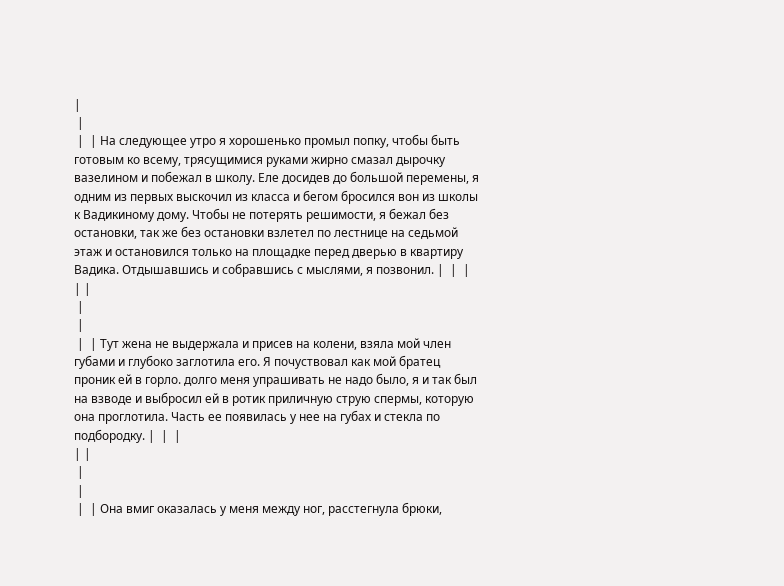|
 |
 |  | На следующее утро я хорошенько промыл попку, чтобы быть готовым ко всему, трясущимися руками жирно смазал дырочку вазелином и побежал в школу. Еле досидев до большой перемены, я одним из первых выскочил из класса и бегом бросился вон из школы к Вадикиному дому. Чтобы не потерять решимости, я бежал без остановки, так же без остановки взлетел по лестнице на седьмой этаж и остановился только на площадке перед дверью в квартиру Вадика. Отдышавшись и собравшись с мыслями, я позвонил. |  |  |
| |
 |
 |
 |  | Тут жена не выдержала и присев на колени, взяла мой член губами и глубоко заглотила его. Я почуствовал как мой братец проник ей в горло. долго меня упрашивать не надо было, я и так был на взводе и выбросил ей в ротик приличную струю спермы, которую она проглотила. Часть ее появилась у нее на губах и стекла по подбородку. |  |  |
| |
 |
 |
 |  | Она вмиг оказалась у меня между ног, расстегнула брюки,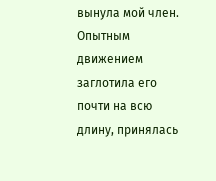вынула мой член. Опытным движением заглотила его почти на всю длину, принялась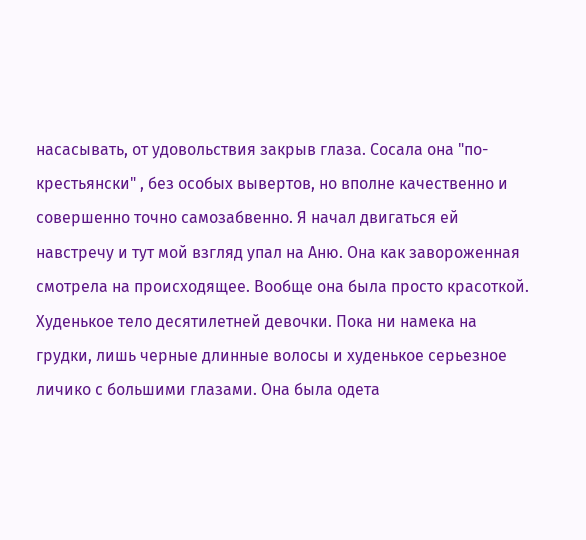насасывать, от удовольствия закрыв глаза. Сосала она "по-крестьянски" , без особых вывертов, но вполне качественно и совершенно точно самозабвенно. Я начал двигаться ей навстречу и тут мой взгляд упал на Аню. Она как завороженная смотрела на происходящее. Вообще она была просто красоткой. Худенькое тело десятилетней девочки. Пока ни намека на грудки, лишь черные длинные волосы и худенькое серьезное личико с большими глазами. Она была одета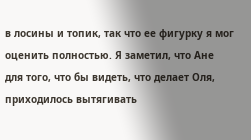в лосины и топик, так что ее фигурку я мог оценить полностью. Я заметил, что Ане для того, что бы видеть, что делает Оля, приходилось вытягивать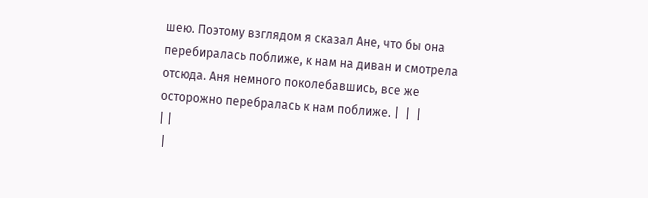шею. Поэтому взглядом я сказал Ане, что бы она перебиралась поближе, к нам на диван и смотрела отсюда. Аня немного поколебавшись, все же осторожно перебралась к нам поближе. |  |  |
| |
 |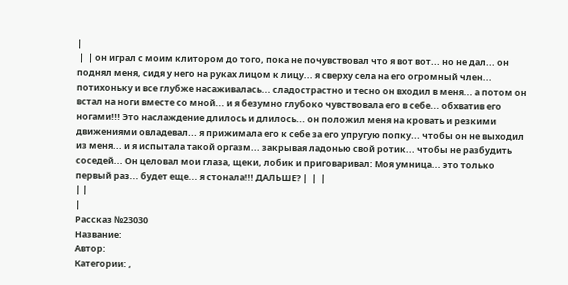|
 |  | он играл с моим клитором до того, пока не почувствовал что я вот вот... но не дал... он поднял меня, сидя у него на руках лицом к лицу... я сверху села на его огромный член... потихоньку и все глубже насаживалась... сладострастно и тесно он входил в меня... а потом он встал на ноги вместе со мной... и я безумно глубоко чувствовала его в себе... обхватив его ногами!!! Это наслаждение длилось и длилось... он положил меня на кровать и резкими движениями овладевал... я прижимала его к себе за его упругую попку... чтобы он не выходил из меня... и я испытала такой оргазм... закрывая ладонью свой ротик... чтобы не разбудить соседей... Он целовал мои глаза, щеки, лобик и приговаривал: Моя умница... это только первый раз... будет еще... я стонала!!! ДАЛЬШЕ? |  |  |
| |
|
Рассказ №23030
Название:
Автор:
Категории: ,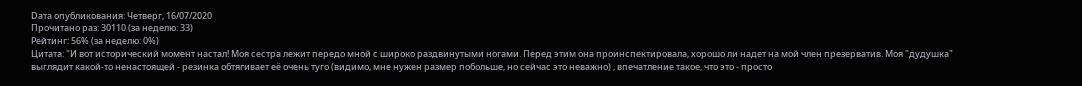Dата опубликования: Четверг, 16/07/2020
Прочитано раз: 30110 (за неделю: 33)
Рейтинг: 56% (за неделю: 0%)
Цитата: "И вот исторический момент настал! Моя сестра лежит передо мной с широко раздвинутыми ногами. Перед этим она проинспектировала, хорошо ли надет на мой член презерватив. Моя "дудушка" выглядит какой-то ненастоящей - резинка обтягивает её очень туго (видимо, мне нужен размер побольше, но сейчас это неважно) , впечатление такое, что это - просто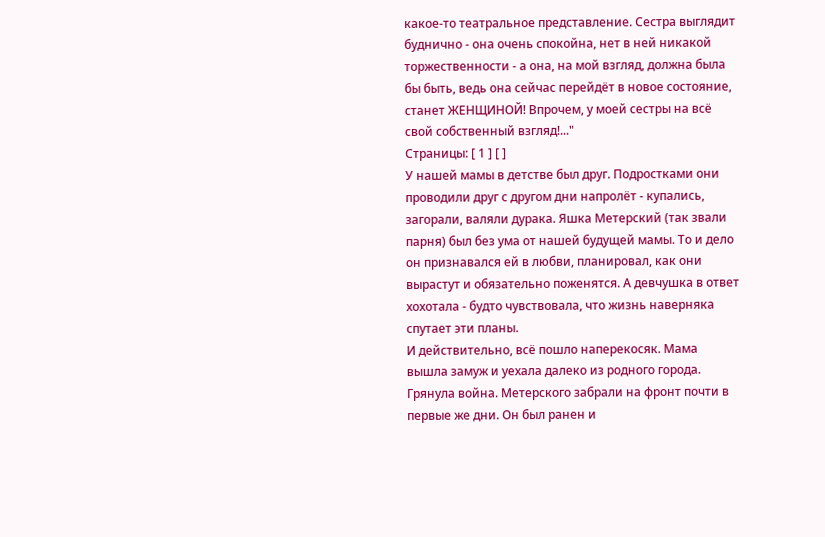какое-то театральное представление. Сестра выглядит буднично - она очень спокойна, нет в ней никакой торжественности - а она, на мой взгляд, должна была бы быть, ведь она сейчас перейдёт в новое состояние, станет ЖЕНЩИНОЙ! Впрочем, у моей сестры на всё свой собственный взгляд!..."
Страницы: [ 1 ] [ ]
У нашей мамы в детстве был друг. Подростками они проводили друг с другом дни напролёт - купались, загорали, валяли дурака. Яшка Метерский (так звали парня) был без ума от нашей будущей мамы. То и дело он признавался ей в любви, планировал, как они вырастут и обязательно поженятся. А девчушка в ответ хохотала - будто чувствовала, что жизнь наверняка спутает эти планы.
И действительно, всё пошло наперекосяк. Мама вышла замуж и уехала далеко из родного города. Грянула война. Метерского забрали на фронт почти в первые же дни. Он был ранен и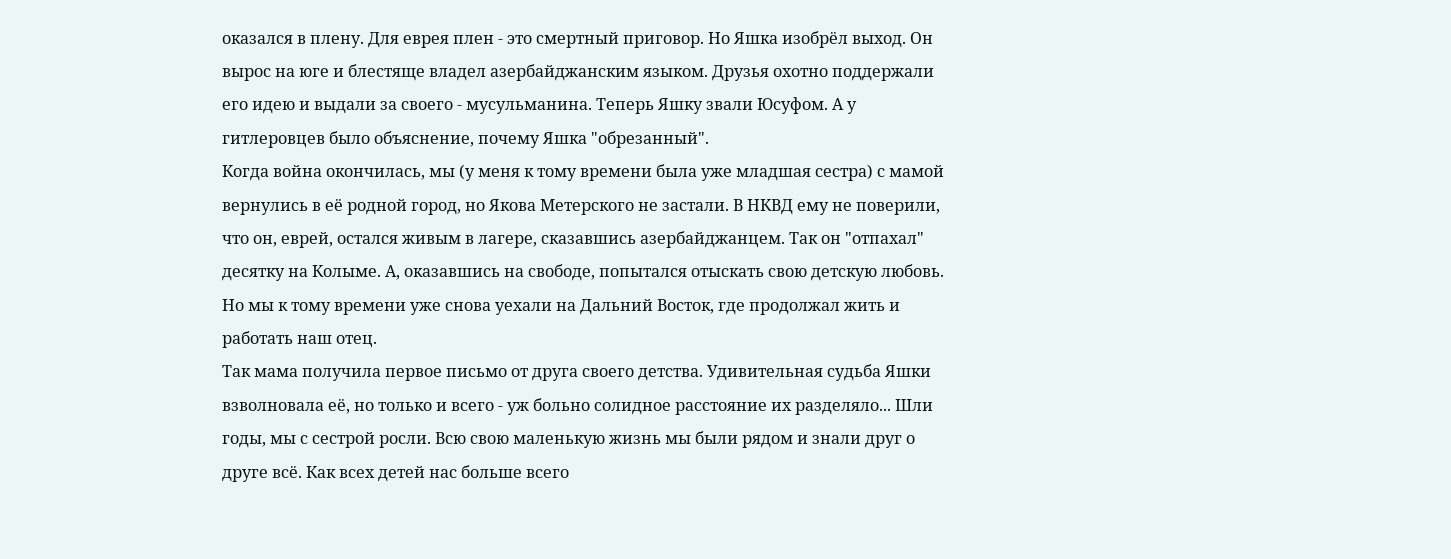оказался в плену. Для еврея плен - это смертный приговор. Но Яшка изобрёл выход. Он вырос на юге и блестяще владел азербайджанским языком. Друзья охотно поддержали его идею и выдали за своего - мусульманина. Теперь Яшку звали Юсуфом. А у гитлеровцев было объяснение, почему Яшка "обрезанный".
Когда война окончилась, мы (у меня к тому времени была уже младшая сестра) с мамой вернулись в её родной город, но Якова Метерского не застали. В НКВД ему не поверили, что он, еврей, остался живым в лагере, сказавшись азербайджанцем. Так он "отпахал" десятку на Колыме. А, оказавшись на свободе, попытался отыскать свою детскую любовь. Но мы к тому времени уже снова уехали на Дальний Восток, где продолжал жить и работать наш отец.
Так мама получила первое письмо от друга своего детства. Удивительная судьба Яшки взволновала её, но только и всего - уж больно солидное расстояние их разделяло... Шли годы, мы с сестрой росли. Всю свою маленькую жизнь мы были рядом и знали друг о друге всё. Как всех детей нас больше всего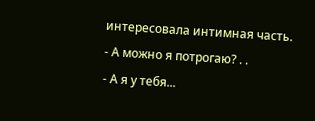интересовала интимная часть.
- А можно я потрогаю? . .
- А я у тебя...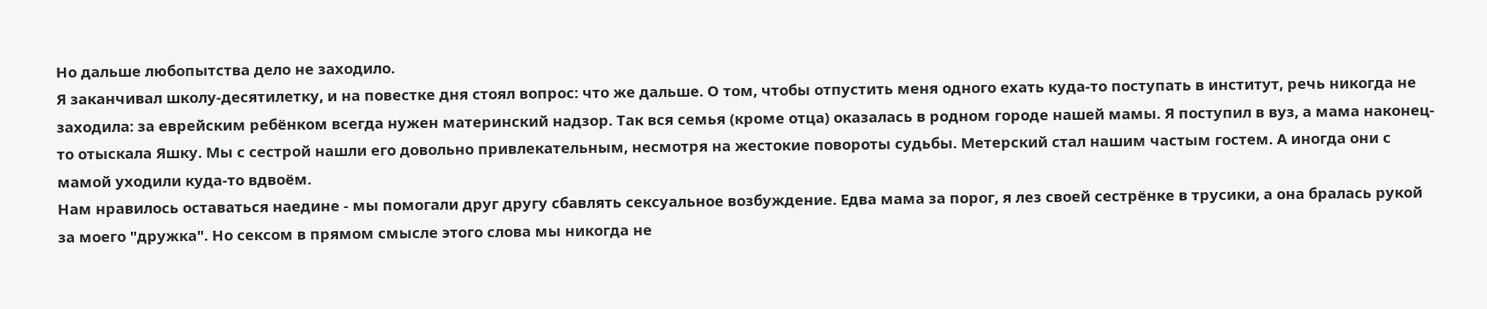Но дальше любопытства дело не заходило.
Я заканчивал школу-десятилетку, и на повестке дня стоял вопрос: что же дальше. О том, чтобы отпустить меня одного ехать куда-то поступать в институт, речь никогда не заходила: за еврейским ребёнком всегда нужен материнский надзор. Так вся семья (кроме отца) оказалась в родном городе нашей мамы. Я поступил в вуз, а мама наконец-то отыскала Яшку. Мы с сестрой нашли его довольно привлекательным, несмотря на жестокие повороты судьбы. Метерский стал нашим частым гостем. А иногда они с мамой уходили куда-то вдвоём.
Нам нравилось оставаться наедине - мы помогали друг другу сбавлять сексуальное возбуждение. Едва мама за порог, я лез своей сестрёнке в трусики, а она бралась рукой за моего "дружка". Но сексом в прямом смысле этого слова мы никогда не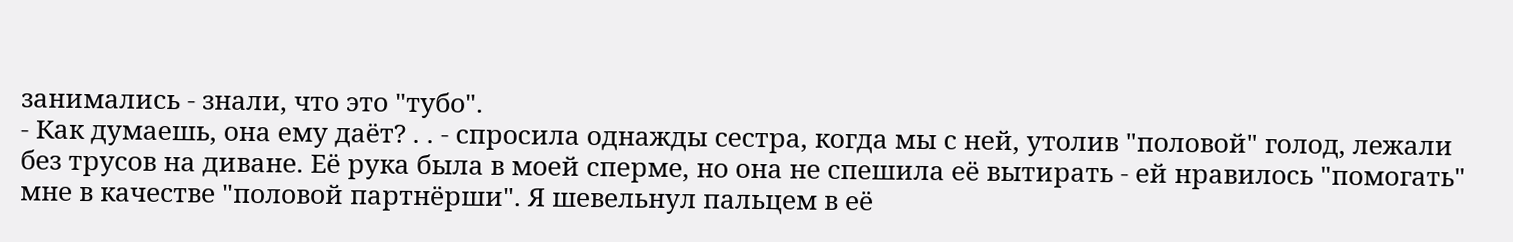занимались - знали, что это "тубо".
- Как думаешь, она ему даёт? . . - спросила однажды сестра, когда мы с ней, утолив "половой" голод, лежали без трусов на диване. Её рука была в моей сперме, но она не спешила её вытирать - ей нравилось "помогать" мне в качестве "половой партнёрши". Я шевельнул пальцем в её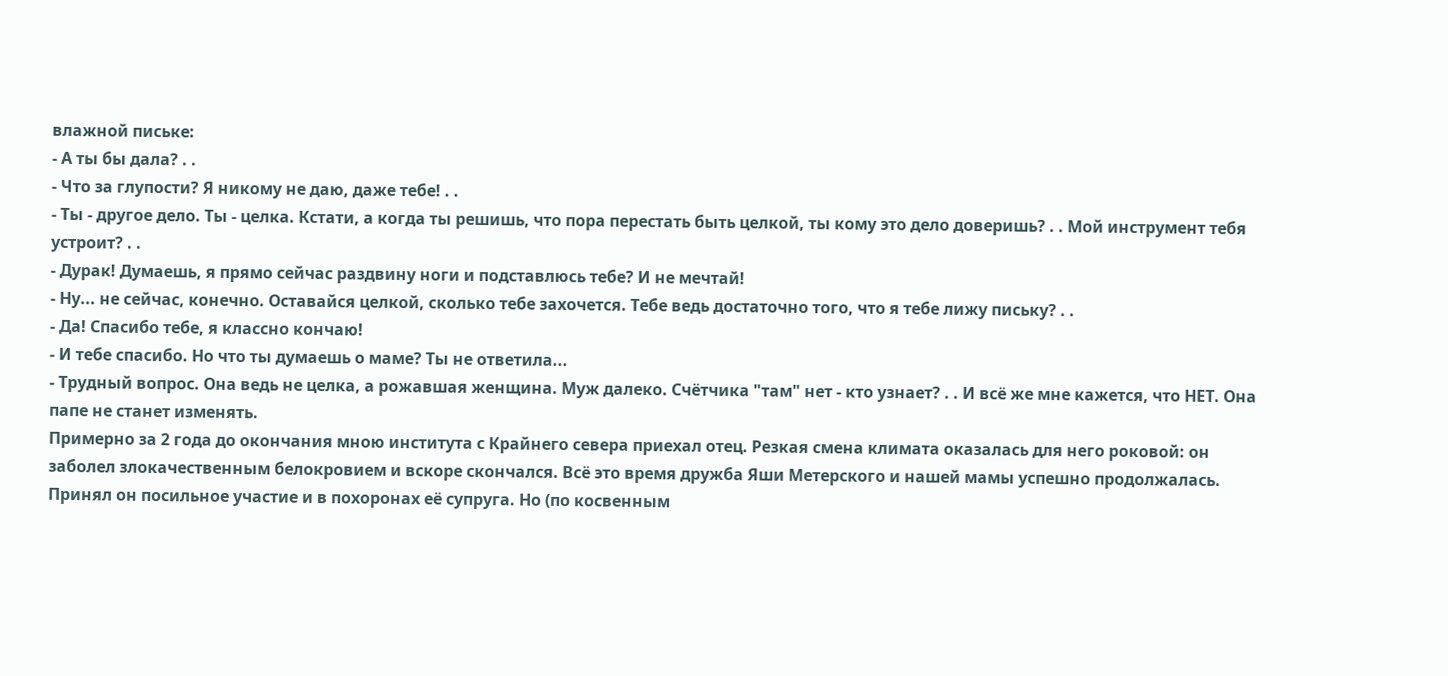влажной письке:
- А ты бы дала? . .
- Что за глупости? Я никому не даю, даже тебе! . .
- Ты - другое дело. Ты - целка. Кстати, а когда ты решишь, что пора перестать быть целкой, ты кому это дело доверишь? . . Мой инструмент тебя устроит? . .
- Дурак! Думаешь, я прямо сейчас раздвину ноги и подставлюсь тебе? И не мечтай!
- Ну... не сейчас, конечно. Оставайся целкой, сколько тебе захочется. Тебе ведь достаточно того, что я тебе лижу письку? . .
- Да! Спасибо тебе, я классно кончаю!
- И тебе спасибо. Но что ты думаешь о маме? Ты не ответила...
- Трудный вопрос. Она ведь не целка, а рожавшая женщина. Муж далеко. Счётчика "там" нет - кто узнает? . . И всё же мне кажется, что НЕТ. Она папе не станет изменять.
Примерно за 2 года до окончания мною института с Крайнего севера приехал отец. Резкая смена климата оказалась для него роковой: он заболел злокачественным белокровием и вскоре скончался. Всё это время дружба Яши Метерского и нашей мамы успешно продолжалась. Принял он посильное участие и в похоронах её супруга. Но (по косвенным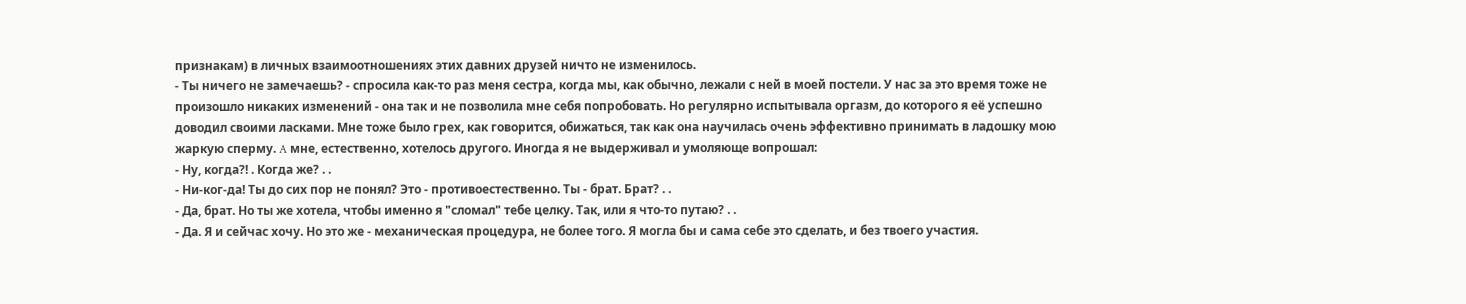признакам) в личных взаимоотношениях этих давних друзей ничто не изменилось.
- Ты ничего не замечаешь? - спросила как-то раз меня сестра, когда мы, как обычно, лежали с ней в моей постели. У нас за это время тоже не произошло никаких изменений - она так и не позволила мне себя попробовать. Но регулярно испытывала оргазм, до которого я её успешно доводил своими ласками. Мне тоже было грех, как говорится, обижаться, так как она научилась очень эффективно принимать в ладошку мою жаркую сперму. A мне, естественно, хотелось другого. Иногда я не выдерживал и умоляюще вопрошал:
- Ну, когда?! . Когда же? . .
- Ни-ког-да! Ты до сих пор не понял? Это - противоестественно. Ты - брат. Брат? . .
- Да, брат. Но ты же хотела, чтобы именно я "сломал" тебе целку. Так, или я что-то путаю? . .
- Да. Я и сейчас хочу. Но это же - механическая процедура, не более того. Я могла бы и сама себе это сделать, и без твоего участия.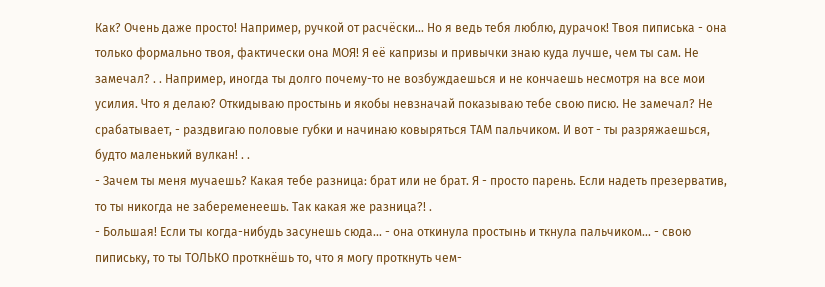Как? Очень даже просто! Например, ручкой от расчёски... Но я ведь тебя люблю, дурачок! Твоя пиписька - она только формально твоя, фактически она МОЯ! Я её капризы и привычки знаю куда лучше, чем ты сам. Не замечал? . . Например, иногда ты долго почему-то не возбуждаешься и не кончаешь несмотря на все мои усилия. Что я делаю? Откидываю простынь и якобы невзначай показываю тебе свою писю. Не замечал? Не срабатывает, - раздвигаю половые губки и начинаю ковыряться ТАМ пальчиком. И вот - ты разряжаешься, будто маленький вулкан! . .
- Зачем ты меня мучаешь? Какая тебе разница: брат или не брат. Я - просто парень. Если надеть презерватив, то ты никогда не забеременеешь. Так какая же разница?! .
- Большая! Если ты когда-нибудь засунешь сюда... - она откинула простынь и ткнула пальчиком... - свою пипиську, то ты ТОЛЬКО проткнёшь то, что я могу проткнуть чем-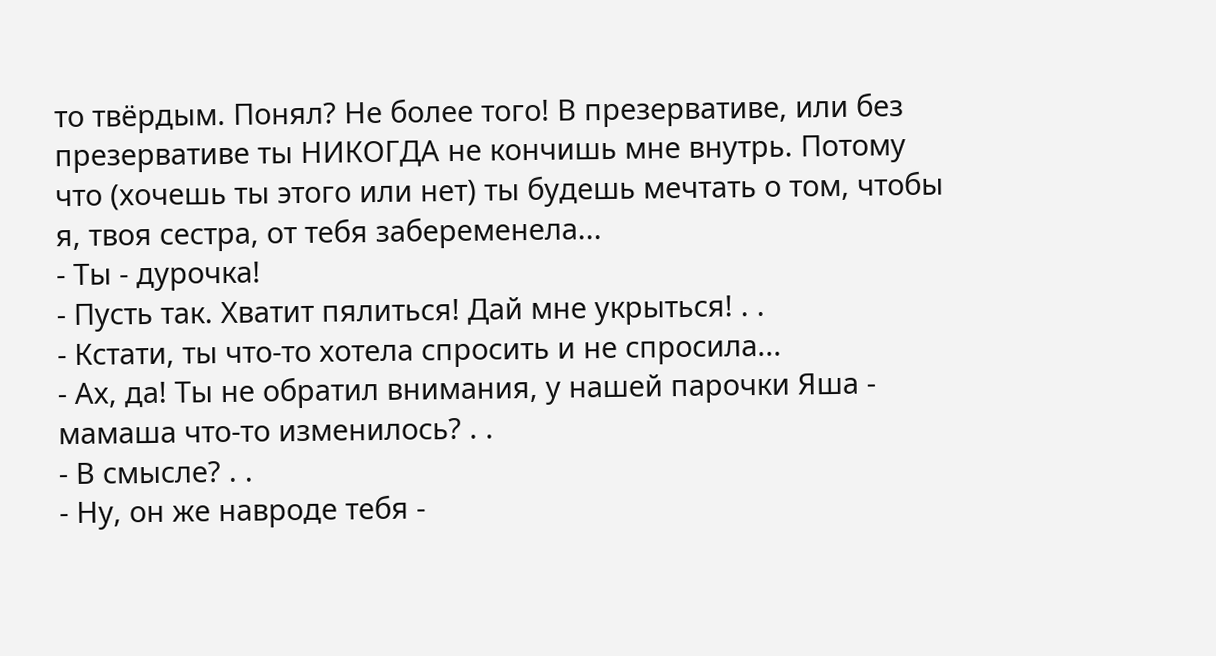то твёрдым. Понял? Не более того! В презервативе, или без презервативе ты НИКОГДА не кончишь мне внутрь. Потому что (хочешь ты этого или нет) ты будешь мечтать о том, чтобы я, твоя сестра, от тебя забеременела...
- Ты - дурочка!
- Пусть так. Хватит пялиться! Дай мне укрыться! . .
- Кстати, ты что-то хотела спросить и не спросила...
- Ах, да! Ты не обратил внимания, у нашей парочки Яша - мамаша что-то изменилось? . .
- В смысле? . .
- Ну, он же навроде тебя -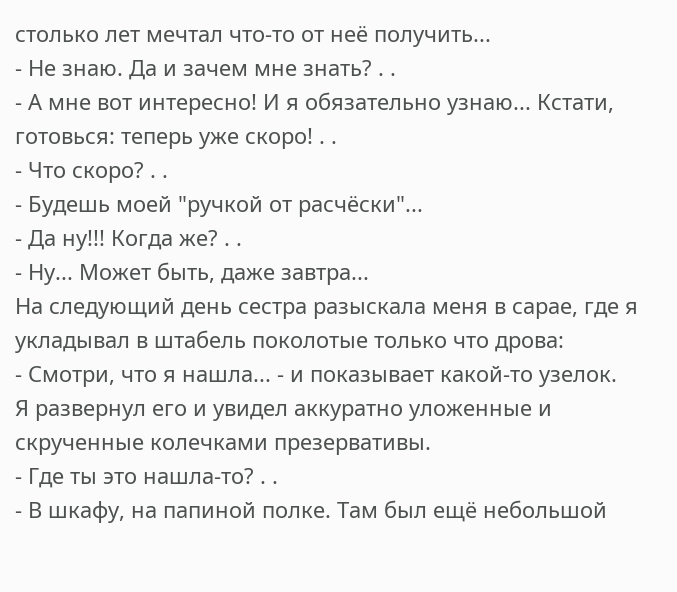столько лет мечтал что-то от неё получить...
- Не знаю. Да и зачем мне знать? . .
- А мне вот интересно! И я обязательно узнаю... Кстати, готовься: теперь уже скоро! . .
- Что скоро? . .
- Будешь моей "ручкой от расчёски"...
- Да ну!!! Когда же? . .
- Ну... Может быть, даже завтра...
На следующий день сестра разыскала меня в сарае, где я укладывал в штабель поколотые только что дрова:
- Смотри, что я нашла... - и показывает какой-то узелок.
Я развернул его и увидел аккуратно уложенные и скрученные колечками презервативы.
- Где ты это нашла-то? . .
- В шкафу, на папиной полке. Там был ещё небольшой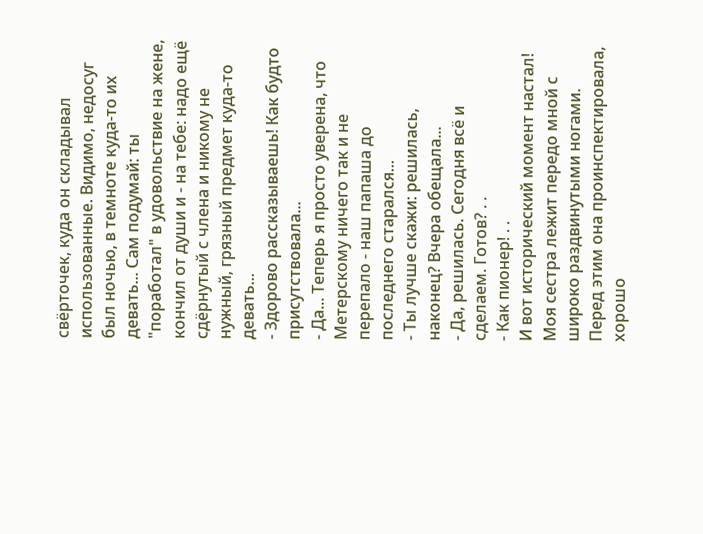свёрточек, куда он складывал использованные. Видимо, недосуг был ночью, в темноте куда-то их девать... Сам подумай: ты "поработал" в удовольствие на жене, кончил от души и - на тебе: надо ещё сдёрнутый с члена и никому не нужный, грязный предмет куда-то девать...
- Здорово рассказываешь! Как будто присутствовала...
- Да... Теперь я просто уверена, что Метерскому ничего так и не перепало - наш папаша до последнего старался...
- Ты лучше скажи: решилась, наконец? Вчера обещала...
- Да, решилась. Сегодня всё и сделаем. Готов? . .
- Как пионер! . .
И вот исторический момент настал! Моя сестра лежит передо мной с широко раздвинутыми ногами. Перед этим она проинспектировала, хорошо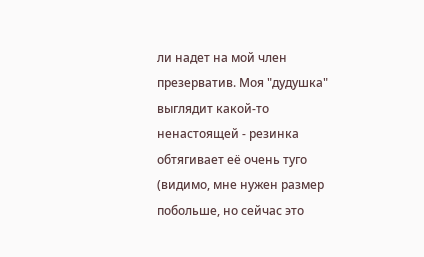ли надет на мой член презерватив. Моя "дудушка" выглядит какой-то ненастоящей - резинка обтягивает её очень туго (видимо, мне нужен размер побольше, но сейчас это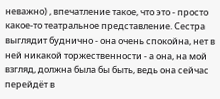неважно) , впечатление такое, что это - просто какое-то театральное представление. Сестра выглядит буднично - она очень спокойна, нет в ней никакой торжественности - а она, на мой взгляд, должна была бы быть, ведь она сейчас перейдёт в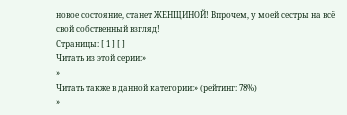новое состояние, станет ЖЕНЩИНОЙ! Впрочем, у моей сестры на всё свой собственный взгляд!
Страницы: [ 1 ] [ ]
Читать из этой серии:»
»
Читать также в данной категории:» (рейтинг: 78%)
»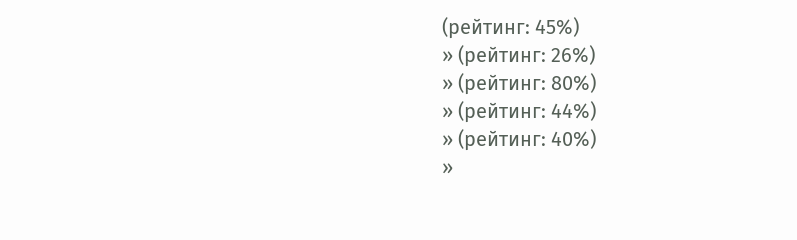(рейтинг: 45%)
» (рейтинг: 26%)
» (рейтинг: 80%)
» (рейтинг: 44%)
» (рейтинг: 40%)
»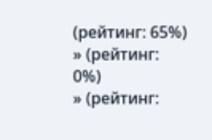(рейтинг: 65%)
» (рейтинг: 0%)
» (рейтинг: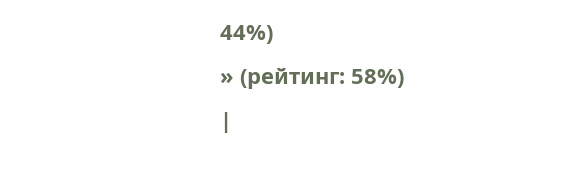44%)
» (рейтинг: 58%)
|